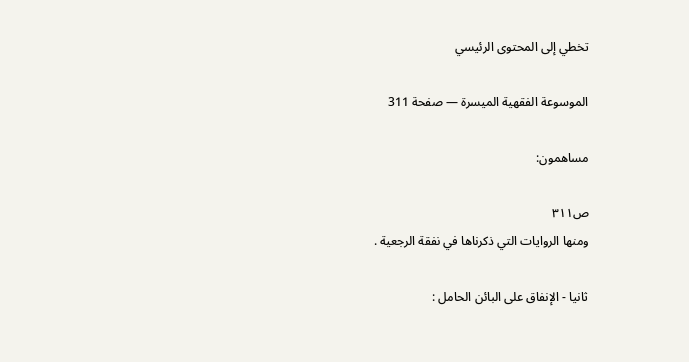تخطي إلى المحتوى الرئيسي

الموسوعة الفقهية الميسرة — صفحة 311

مساهمون:

ص٣١١
ومنها الروايات التي ذكرناها في نفقة الرجعية .

ثانيا - الإنفاق على البائن الحامل :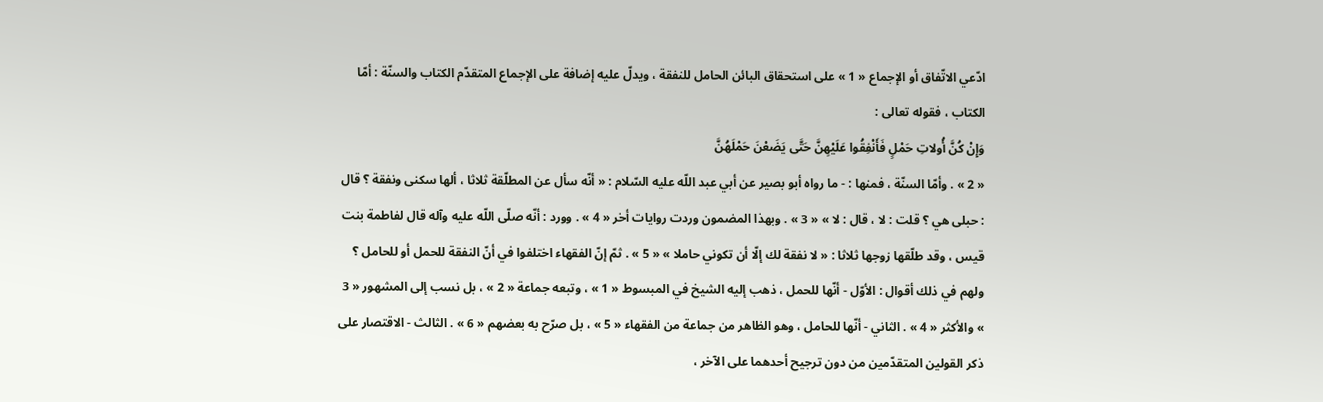ادّعي الاتّفاق أو الإجماع « 1 » على استحقاق البائن الحامل للنفقة ، ويدلّ عليه إضافة على الإجماع المتقدّم الكتاب والسنّة : أمّا الكتاب ، فقوله تعالى :
وَإِنْ كُنَّ أُولاتِ حَمْلٍ فَأَنْفِقُوا عَلَيْهِنَّ حَتَّى يَضَعْنَ حَمْلَهُنَّ
« 2 » . وأمّا السنّة ، فمنها : - ما رواه أبو بصير عن أبي عبد اللّه عليه السّلام : « أنّه سأل عن المطلّقة ثلاثا ، ألها سكنى ونفقة ؟ قال : حبلى هي ؟ قلت : لا ، قال : لا » « 3 » . وبهذا المضمون وردت روايات أخر « 4 » . وورد : أنّه صلّى اللّه عليه وآله قال لفاطمة بنت قيس ، وقد طلّقها زوجها ثلاثا : « لا نفقة لك إلّا أن تكوني حاملا » « 5 » . ثمّ إنّ الفقهاء اختلفوا في أنّ النفقة للحمل أو للحامل ؟ ولهم في ذلك أقوال : الأوّل - أنّها للحمل ، ذهب إليه الشيخ في المبسوط « 1 » ، وتبعه جماعة « 2 » ، بل نسب إلى المشهور « 3 » والأكثر « 4 » . الثاني - أنّها للحامل ، وهو الظاهر من جماعة من الفقهاء « 5 » ، بل صرّح به بعضهم « 6 » . الثالث - الاقتصار على ذكر القولين المتقدّمين من دون ترجيح أحدهما على الآخر ،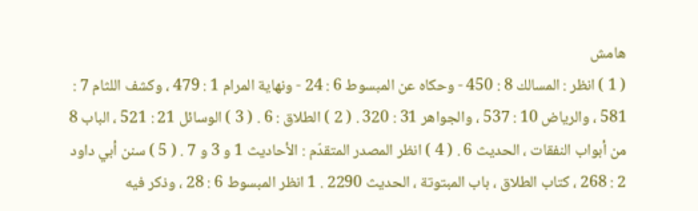هامش
( 1 ) انظر : المسالك 8 : 450 - وحكاه عن المبسوط 6 : 24 - ونهاية المرام 1 : 479 ، وكشف اللثام 7 : 581 ، والرياض 10 : 537 ، والجواهر 31 : 320 . ( 2 ) الطلاق : 6 . ( 3 ) الوسائل 21 : 521 ، الباب 8 من أبواب النفقات ، الحديث 6 . ( 4 ) انظر المصدر المتقدّم : الأحاديث 1 و 3 و 7 . ( 5 ) سنن أبي داود 2 : 268 ، كتاب الطلاق ، باب المبتوتة ، الحديث 2290 . 1 انظر المبسوط 6 : 28 ، وذكر فيه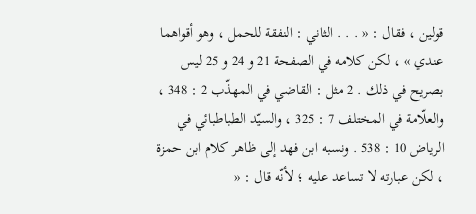قولين ، فقال : « . . . الثاني : النفقة للحمل ، وهو أقواهما عندي » ، لكن كلامه في الصفحة 21 و 24 و 25 ليس بصريح في ذلك . 2 مثل : القاضي في المهذّب 2 : 348 ، والعلّامة في المختلف 7 : 325 ، والسيّد الطباطبائي في الرياض 10 : 538 . ونسبه ابن فهد إلى ظاهر كلام ابن حمزة ، لكن عبارته لا تساعد عليه ؛ لأنّه قال : «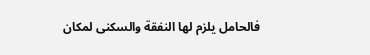فالحامل يلزم لها النفقة والسكنى لمكان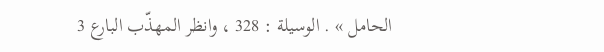الحامل » . الوسيلة : 328 ، وانظر المهذّب البارع 3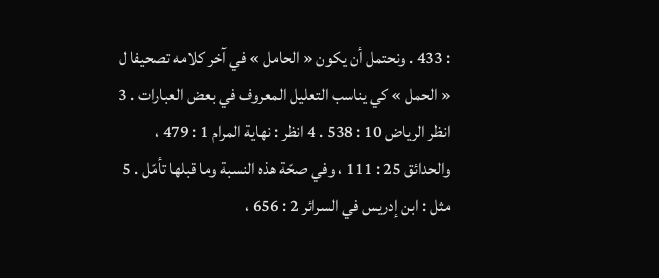: 433 . ونحتمل أن يكون « الحامل » في آخر كلامه تصحيفا ل « الحمل » كي يناسب التعليل المعروف في بعض العبارات . 3 انظر الرياض 10 : 538 . 4 انظر : نهاية المرام 1 : 479 ، والحدائق 25 : 111 ، وفي صحّة هذه النسبة وما قبلها تأمّل . 5 مثل : ابن إدريس في السرائر 2 : 656 ،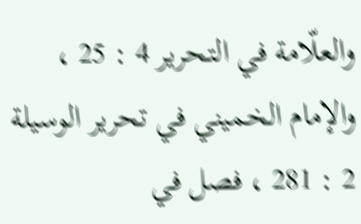والعلّامة في التحرير 4 : 25 ، والإمام الخميني في تحرير الوسيلة 2 : 281 ، فصل في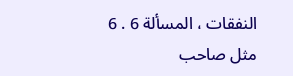النفقات ، المسألة 6 . 6 مثل صاحب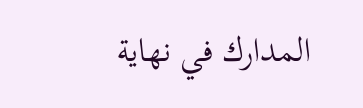المدارك في نهاية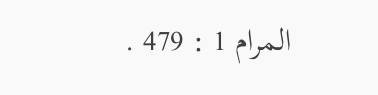المرام 1 : 479 .